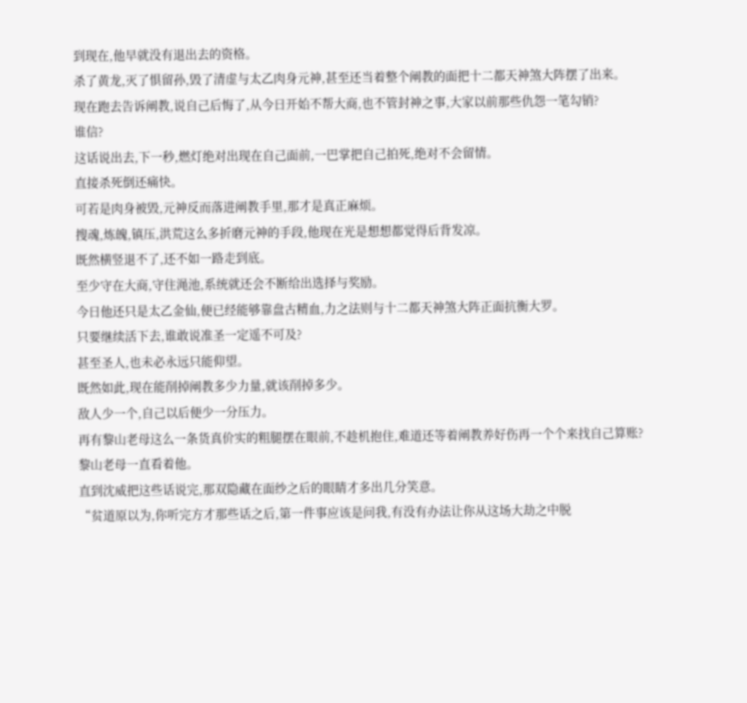到现在,他早就没有退出去的资格。
杀了黄龙,灭了惧留孙,毁了清虚与太乙肉身元神,甚至还当着整个阐教的面把十二都天神煞大阵摆了出来。
现在跑去告诉阐教,说自己后悔了,从今日开始不帮大商,也不管封神之事,大家以前那些仇怨一笔勾销?
谁信?
这话说出去,下一秒,燃灯绝对出现在自己面前,一巴掌把自己拍死,绝对不会留情。
直接杀死倒还痛快。
可若是肉身被毁,元神反而落进阐教手里,那才是真正麻烦。
搜魂,炼魄,镇压,洪荒这么多折磨元神的手段,他现在光是想想都觉得后背发凉。
既然横竖退不了,还不如一路走到底。
至少守在大商,守住渑池,系统就还会不断给出选择与奖励。
今日他还只是太乙金仙,便已经能够靠盘古精血,力之法则与十二都天神煞大阵正面抗衡大罗。
只要继续活下去,谁敢说准圣一定遥不可及?
甚至圣人,也未必永远只能仰望。
既然如此,现在能削掉阐教多少力量,就该削掉多少。
敌人少一个,自己以后便少一分压力。
再有黎山老母这么一条货真价实的粗腿摆在眼前,不趁机抱住,难道还等着阐教养好伤再一个个来找自己算账?
黎山老母一直看着他。
直到沈威把这些话说完,那双隐藏在面纱之后的眼睛才多出几分笑意。
“贫道原以为,你听完方才那些话之后,第一件事应该是问我,有没有办法让你从这场大劫之中脱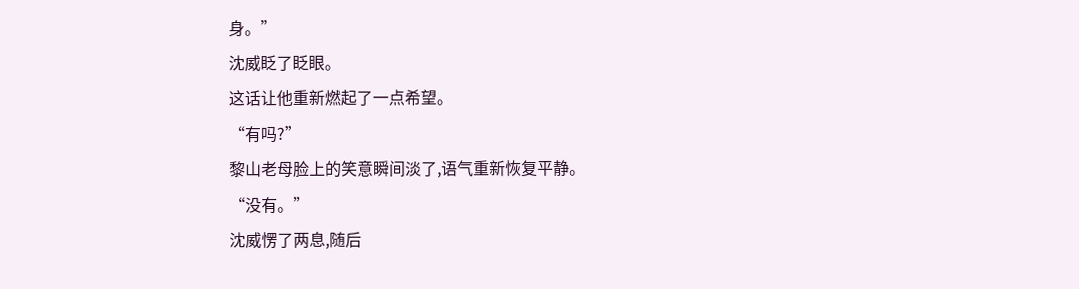身。”
沈威眨了眨眼。
这话让他重新燃起了一点希望。
“有吗?”
黎山老母脸上的笑意瞬间淡了,语气重新恢复平静。
“没有。”
沈威愣了两息,随后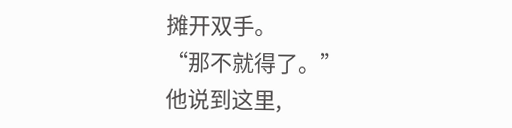摊开双手。
“那不就得了。”
他说到这里,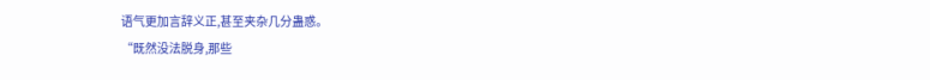语气更加言辞义正,甚至夹杂几分蛊惑。
“既然没法脱身,那些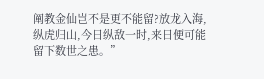阐教金仙岂不是更不能留?放龙入海,纵虎归山,今日纵敌一时,来日便可能留下数世之患。”